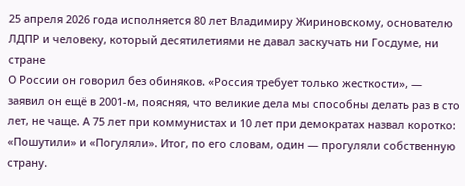25 апреля 2026 года исполняется 80 лет Владимиру Жириновскому, основателю ЛДПР и человеку, который десятилетиями не давал заскучать ни Госдуме, ни стране
О России он говорил без обиняков. «Россия требует только жесткости», — заявил он ещё в 2001-м, поясняя, что великие дела мы способны делать раз в сто лет, не чаще. А 75 лет при коммунистах и 10 лет при демократах назвал коротко: «Пошутили» и «Погуляли». Итог, по его словам, один — прогуляли собственную страну.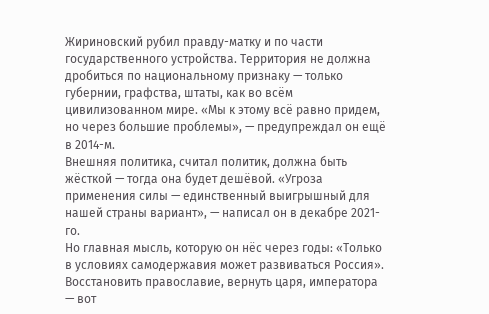Жириновский рубил правду-матку и по части государственного устройства. Территория не должна дробиться по национальному признаку — только губернии, графства, штаты, как во всём цивилизованном мире. «Мы к этому всё равно придем, но через большие проблемы», — предупреждал он ещё в 2014-м.
Внешняя политика, считал политик, должна быть жёсткой — тогда она будет дешёвой. «Угроза применения силы — единственный выигрышный для нашей страны вариант», — написал он в декабре 2021-го.
Но главная мысль, которую он нёс через годы: «Только в условиях самодержавия может развиваться Россия». Восстановить православие, вернуть царя, императора — вот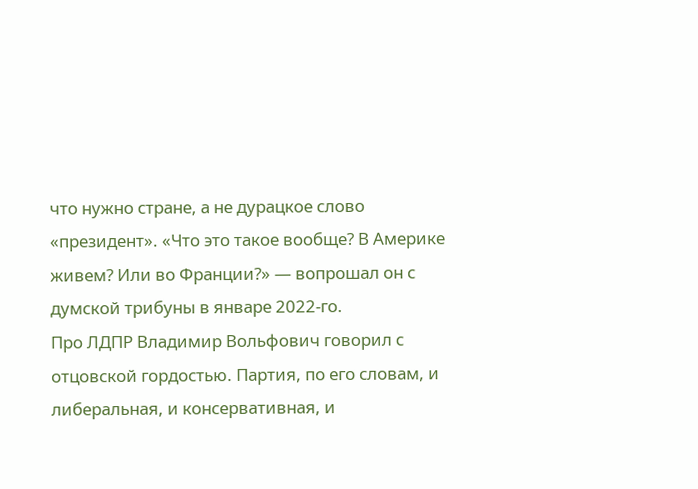что нужно стране, а не дурацкое слово «президент». «Что это такое вообще? В Америке живем? Или во Франции?» — вопрошал он с думской трибуны в январе 2022-го.
Про ЛДПР Владимир Вольфович говорил с отцовской гордостью. Партия, по его словам, и либеральная, и консервативная, и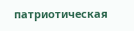патриотическая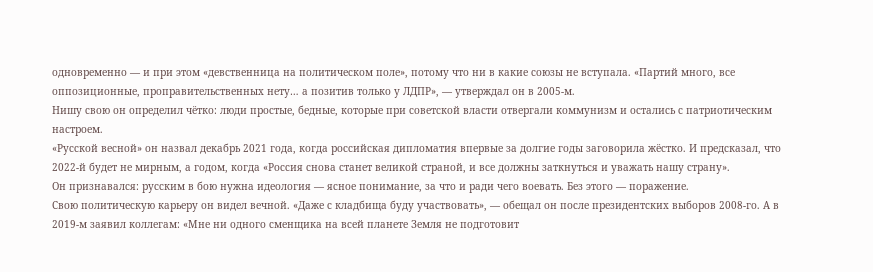одновременно — и при этом «девственница на политическом поле», потому что ни в какие союзы не вступала. «Партий много, все оппозиционные, проправительственных нету… а позитив только у ЛДПР», — утверждал он в 2005-м.
Нишу свою он определил чётко: люди простые, бедные, которые при советской власти отвергали коммунизм и остались с патриотическим настроем.
«Русской весной» он назвал декабрь 2021 года, когда российская дипломатия впервые за долгие годы заговорила жёстко. И предсказал, что 2022-й будет не мирным, а годом, когда «Россия снова станет великой страной, и все должны заткнуться и уважать нашу страну».
Он признавался: русским в бою нужна идеология — ясное понимание, за что и ради чего воевать. Без этого — поражение.
Свою политическую карьеру он видел вечной. «Даже с кладбища буду участвовать», — обещал он после президентских выборов 2008-го. А в 2019-м заявил коллегам: «Мне ни одного сменщика на всей планете Земля не подготовит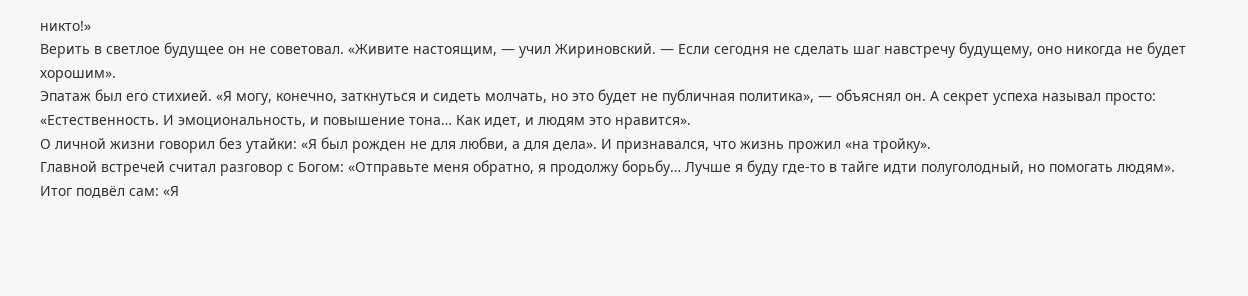никто!»
Верить в светлое будущее он не советовал. «Живите настоящим, — учил Жириновский. — Если сегодня не сделать шаг навстречу будущему, оно никогда не будет хорошим».
Эпатаж был его стихией. «Я могу, конечно, заткнуться и сидеть молчать, но это будет не публичная политика», — объяснял он. А секрет успеха называл просто: «Естественность. И эмоциональность, и повышение тона… Как идет, и людям это нравится».
О личной жизни говорил без утайки: «Я был рожден не для любви, а для дела». И признавался, что жизнь прожил «на тройку».
Главной встречей считал разговор с Богом: «Отправьте меня обратно, я продолжу борьбу… Лучше я буду где-то в тайге идти полуголодный, но помогать людям».
Итог подвёл сам: «Я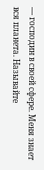— господин в своей сфере. Меня знает вся планета. Называйте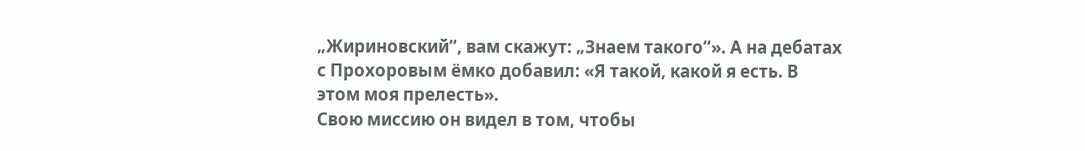„Жириновский“, вам скажут: „Знаем такого“». А на дебатах с Прохоровым ёмко добавил: «Я такой, какой я есть. В этом моя прелесть».
Свою миссию он видел в том, чтобы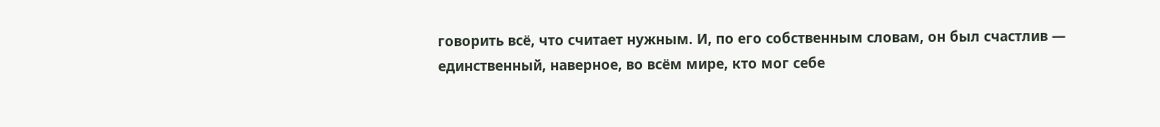говорить всё, что считает нужным. И, по его собственным словам, он был счастлив — единственный, наверное, во всём мире, кто мог себе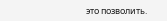это позволить.